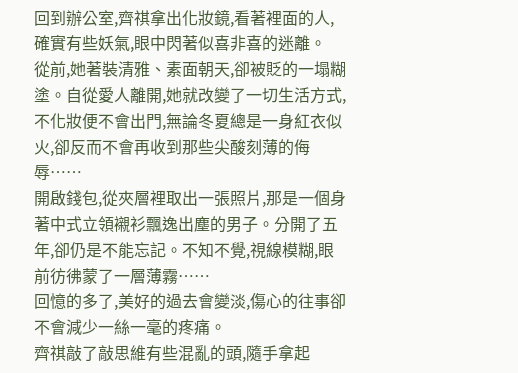回到辦公室,齊祺拿出化妝鏡,看著裡面的人,確實有些妖氣,眼中閃著似喜非喜的迷離。
從前,她著裝清雅、素面朝天,卻被貶的一塌糊塗。自從愛人離開,她就改變了一切生活方式,不化妝便不會出門,無論冬夏總是一身紅衣似火,卻反而不會再收到那些尖酸刻薄的侮辱……
開啟錢包,從夾層裡取出一張照片,那是一個身著中式立領襯衫飄逸出塵的男子。分開了五年,卻仍是不能忘記。不知不覺,視線模糊,眼前彷彿蒙了一層薄霧……
回憶的多了,美好的過去會變淡,傷心的往事卻不會減少一絲一毫的疼痛。
齊祺敲了敲思維有些混亂的頭,隨手拿起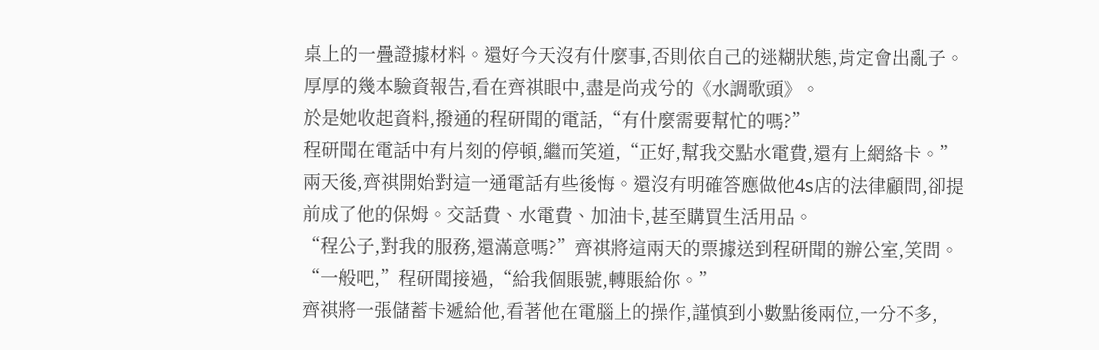桌上的一疊證據材料。還好今天沒有什麼事,否則依自己的迷糊狀態,肯定會出亂子。
厚厚的幾本驗資報告,看在齊祺眼中,盡是尚戎兮的《水調歌頭》。
於是她收起資料,撥通的程研聞的電話,“有什麼需要幫忙的嗎?”
程研聞在電話中有片刻的停頓,繼而笑道,“正好,幫我交點水電費,還有上網絡卡。”
兩天後,齊祺開始對這一通電話有些後悔。還沒有明確答應做他4s店的法律顧問,卻提前成了他的保姆。交話費、水電費、加油卡,甚至購買生活用品。
“程公子,對我的服務,還滿意嗎?”齊祺將這兩天的票據送到程研聞的辦公室,笑問。
“一般吧,”程研聞接過,“給我個賬號,轉賬給你。”
齊祺將一張儲蓄卡遞給他,看著他在電腦上的操作,謹慎到小數點後兩位,一分不多,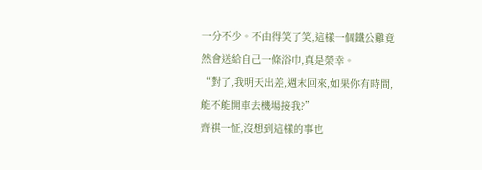一分不少。不由得笑了笑,這樣一個鐵公雞竟然會送給自己一條浴巾,真是榮幸。
“對了,我明天出差,週末回來,如果你有時間,能不能開車去機場接我?”
齊祺一怔,沒想到這樣的事也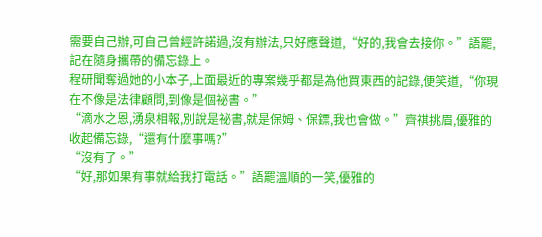需要自己辦,可自己曾經許諾過,沒有辦法,只好應聲道,“好的,我會去接你。”語罷,記在隨身攜帶的備忘錄上。
程研聞奪過她的小本子,上面最近的專案幾乎都是為他買東西的記錄,便笑道,“你現在不像是法律顧問,到像是個祕書。”
“滴水之恩,湧泉相報,別說是祕書,就是保姆、保鏢,我也會做。”齊祺挑眉,優雅的收起備忘錄,“還有什麼事嗎?”
“沒有了。”
“好,那如果有事就給我打電話。”語罷溫順的一笑,優雅的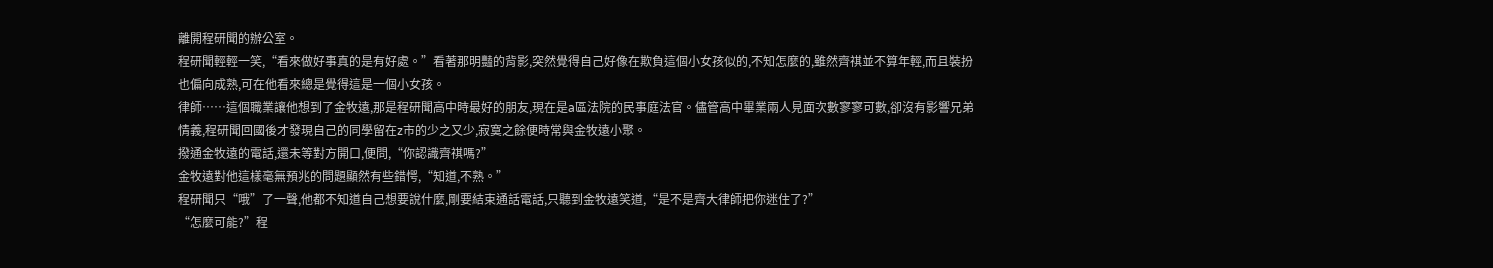離開程研聞的辦公室。
程研聞輕輕一笑,“看來做好事真的是有好處。”看著那明豔的背影,突然覺得自己好像在欺負這個小女孩似的,不知怎麼的,雖然齊祺並不算年輕,而且裝扮也偏向成熟,可在他看來總是覺得這是一個小女孩。
律師……這個職業讓他想到了金牧遠,那是程研聞高中時最好的朋友,現在是a區法院的民事庭法官。儘管高中畢業兩人見面次數寥寥可數,卻沒有影響兄弟情義,程研聞回國後才發現自己的同學留在z市的少之又少,寂寞之餘便時常與金牧遠小聚。
撥通金牧遠的電話,還未等對方開口,便問,“你認識齊祺嗎?”
金牧遠對他這樣毫無預兆的問題顯然有些錯愕,“知道,不熟。”
程研聞只“哦”了一聲,他都不知道自己想要說什麼,剛要結束通話電話,只聽到金牧遠笑道,“是不是齊大律師把你迷住了?”
“怎麼可能?”程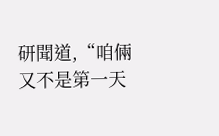研聞道,“咱倆又不是第一天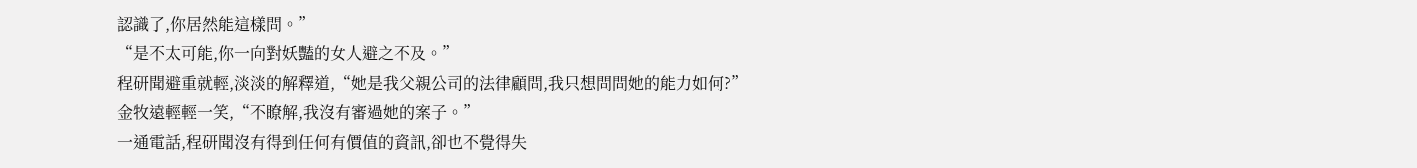認識了,你居然能這樣問。”
“是不太可能,你一向對妖豔的女人避之不及。”
程研聞避重就輕,淡淡的解釋道,“她是我父親公司的法律顧問,我只想問問她的能力如何?”
金牧遠輕輕一笑,“不瞭解,我沒有審過她的案子。”
一通電話,程研聞沒有得到任何有價值的資訊,卻也不覺得失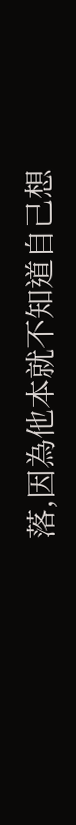落,因為他本就不知道自己想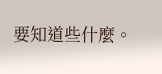要知道些什麼。